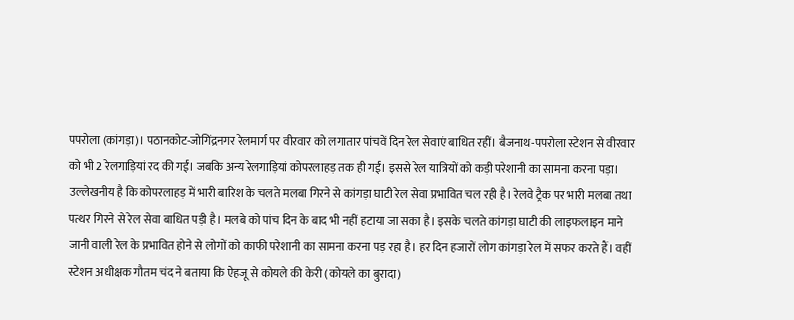पपरोला (कांगड़ा)। पठानकोट-जोगिंद्रनगर रेलमार्ग पर वीरवार को लगातार पांचवें दिन रेल सेवाएं बाधित रहीं। बैजनाथ-पपरोला स्टेशन से वीरवार को भी 2 रेलगाड़ियां रद की गईं। जबकि अन्य रेलगाड़ियां कोपरलाहड़ तक ही गईं। इससे रेल यात्रियों को कड़ी परेशानी का सामना करना पड़ा।
उल्लेखनीय है कि कोपरलाहड़ में भारी बारिश के चलते मलबा गिरने से कांगड़ा घाटी रेल सेवा प्रभावित चल रही है। रेलवे ट्रैक पर भारी मलबा तथा पत्थर गिरने से रेल सेवा बाधित पड़ी है। मलबे को पांच दिन के बाद भी नहीं हटाया जा सका है। इसके चलते कांगड़ा घाटी की लाइफलाइन माने जानी वाली रेल के प्रभावित होने से लोगों को काफी परेशानी का सामना करना पड़ रहा है। हर दिन हजारों लोग कांगड़ा रेल में सफर करते हैं। वहीं स्टेशन अधीक्षक गौतम चंद ने बताया कि ऐहजू से कोयले की केरी (कोयले का बुरादा)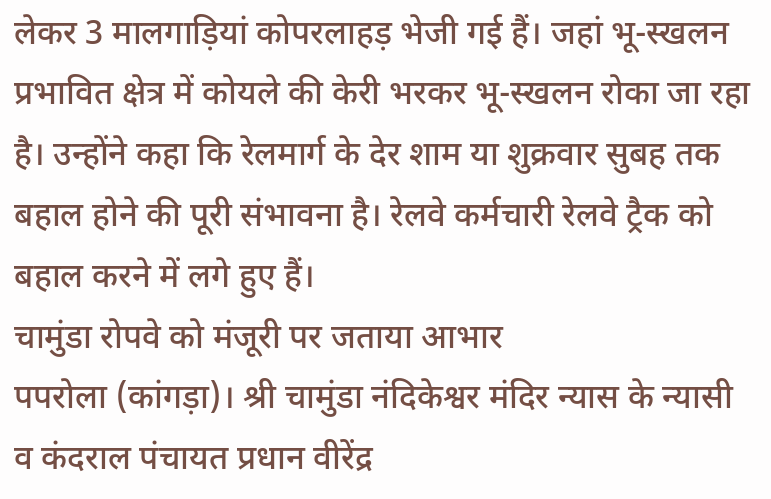लेकर 3 मालगाड़ियां कोपरलाहड़ भेजी गई हैं। जहां भू-स्खलन प्रभावित क्षेत्र में कोयले की केरी भरकर भू-स्खलन रोका जा रहा है। उन्होंने कहा कि रेलमार्ग के देर शाम या शुक्रवार सुबह तक बहाल होने की पूरी संभावना है। रेलवे कर्मचारी रेलवे ट्रैक को बहाल करने में लगे हुए हैं।
चामुंडा रोपवे को मंजूरी पर जताया आभार
पपरोला (कांगड़ा)। श्री चामुंडा नंदिकेश्वर मंदिर न्यास के न्यासी व कंदराल पंचायत प्रधान वीरेंद्र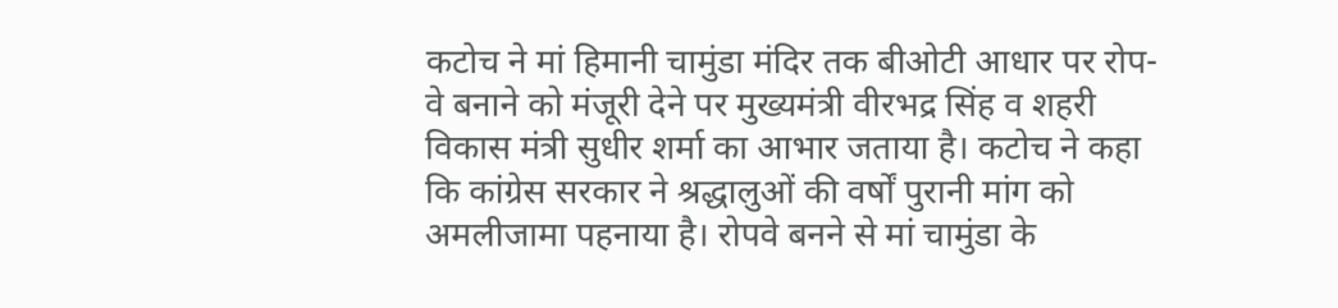कटोच ने मां हिमानी चामुंडा मंदिर तक बीओटी आधार पर रोप-वे बनाने को मंजूरी देने पर मुख्यमंत्री वीरभद्र सिंह व शहरी विकास मंत्री सुधीर शर्मा का आभार जताया है। कटोच ने कहा कि कांग्रेस सरकार ने श्रद्धालुओं की वर्षों पुरानी मांग को अमलीजामा पहनाया है। रोपवे बनने से मां चामुंडा के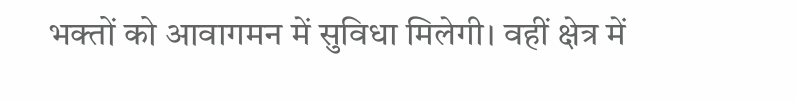भक्तों को आवागमन में सुविधा मिलेगी। वहीं क्षेत्र में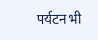पर्यटन भी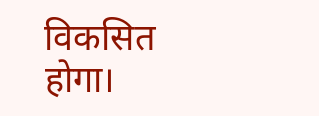विकसित होगा।